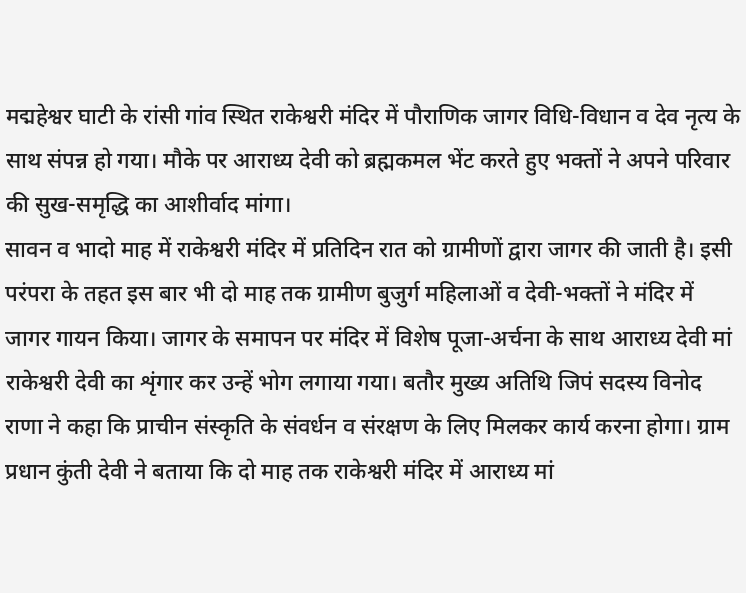मद्महेश्वर घाटी के रांसी गांव स्थित राकेश्वरी मंदिर में पौराणिक जागर विधि-विधान व देव नृत्य के साथ संपन्न हो गया। मौके पर आराध्य देवी को ब्रह्मकमल भेंट करते हुए भक्तों ने अपने परिवार की सुख-समृद्धि का आशीर्वाद मांगा।
सावन व भादो माह में राकेश्वरी मंदिर में प्रतिदिन रात को ग्रामीणों द्वारा जागर की जाती है। इसी परंपरा के तहत इस बार भी दो माह तक ग्रामीण बुजुर्ग महिलाओं व देवी-भक्तों ने मंदिर में जागर गायन किया। जागर के समापन पर मंदिर में विशेष पूजा-अर्चना के साथ आराध्य देवी मां राकेश्वरी देवी का शृंगार कर उन्हें भोग लगाया गया। बतौर मुख्य अतिथि जिपं सदस्य विनोद राणा ने कहा कि प्राचीन संस्कृति के संवर्धन व संरक्षण के लिए मिलकर कार्य करना होगा। ग्राम प्रधान कुंती देवी ने बताया कि दो माह तक राकेश्वरी मंदिर में आराध्य मां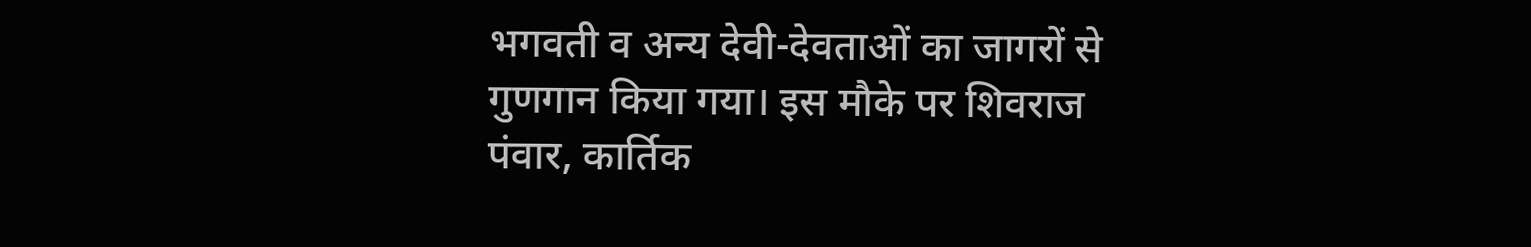भगवती व अन्य देवी-देवताओं का जागरों से गुणगान किया गया। इस मौके पर शिवराज पंवार, कार्तिक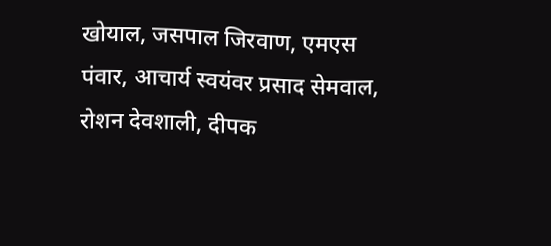खोयाल, जसपाल जिरवाण, एमएस पंवार, आचार्य स्वयंवर प्रसाद सेमवाल, रोशन देवशाली, दीपक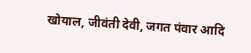खोयाल, जीवंती देवी, जगत पंवार आदि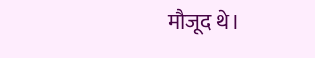मौजूद थे।